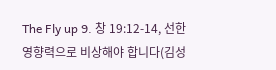The Fly up 9. 창 19:12-14, 선한 영향력으로 비상해야 합니다(김성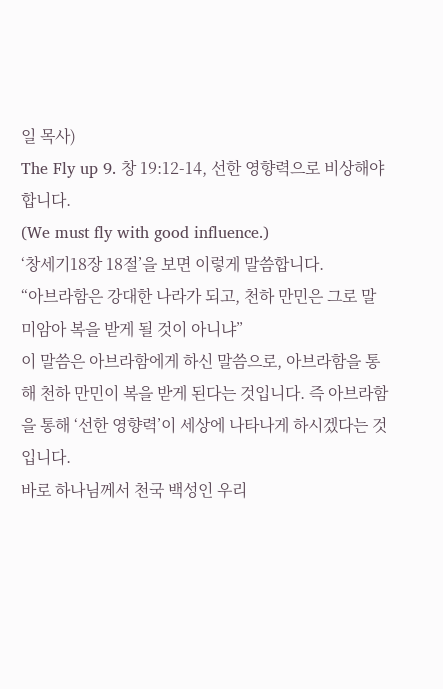일 목사)
The Fly up 9. 창 19:12-14, 선한 영향력으로 비상해야 합니다.
(We must fly with good influence.)
‘창세기18장 18절’을 보면 이렇게 말씀합니다.
“아브라함은 강대한 나라가 되고, 천하 만민은 그로 말미암아 복을 받게 될 것이 아니냐”
이 말씀은 아브라함에게 하신 말씀으로, 아브라함을 통해 천하 만민이 복을 받게 된다는 것입니다. 즉 아브라함을 통해 ‘선한 영향력’이 세상에 나타나게 하시겠다는 것입니다.
바로 하나님께서 천국 백성인 우리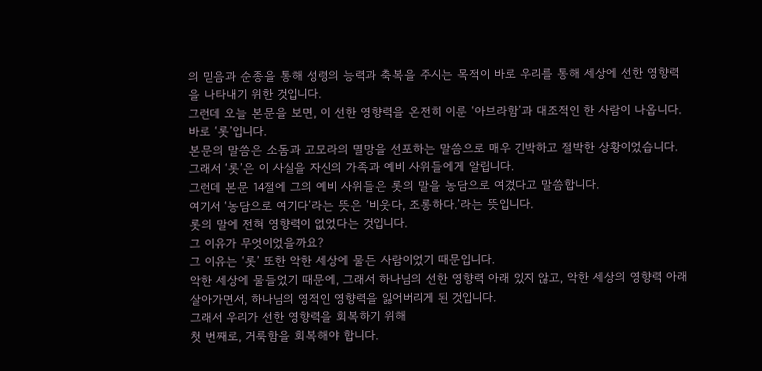의 믿음과 순종을 통해 성령의 능력과 축복을 주시는 목적이 바로 우리를 통해 세상에 선한 영향력을 나타내기 위한 것입니다.
그런데 오늘 본문을 보면, 이 선한 영향력을 온전히 이룬 ‘아브라함’과 대조적인 한 사람이 나옵니다. 바로 ‘롯’입니다.
본문의 말씀은 소돔과 고모라의 멸망을 선포하는 말씀으로 매우 긴박하고 절박한 상황이었습니다.
그래서 ‘롯’은 이 사실을 자신의 가족과 예비 사위들에게 알립니다.
그런데 본문 14절에 그의 예비 사위들은 롯의 말을 농담으로 여겼다고 말씀합니다.
여기서 ‘농담으로 여기다’라는 뜻은 ‘비웃다, 조롱하다.’라는 뜻입니다.
롯의 말에 전혀 영향력이 없었다는 것입니다.
그 이유가 무엇이었을까요?
그 이유는 ‘롯’ 또한 악한 세상에 물든 사람이었기 때문입니다.
악한 세상에 물들었기 때문에, 그래서 하나님의 선한 영향력 아래 있지 않고, 악한 세상의 영향력 아래 살아가면서, 하나님의 영적인 영향력을 잃어버리게 된 것입니다.
그래서 우리가 선한 영향력을 회복하기 위해
첫 번째로, 거룩함을 회복해야 합니다.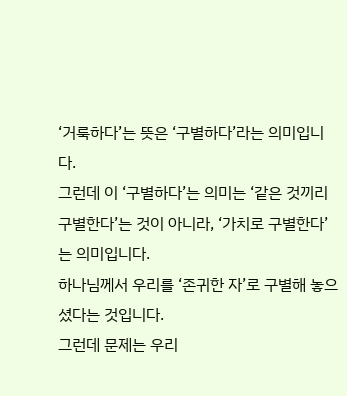‘거룩하다’는 뜻은 ‘구별하다’라는 의미입니다.
그런데 이 ‘구별하다’는 의미는 ‘같은 것끼리 구별한다’는 것이 아니라, ‘가치로 구별한다’는 의미입니다.
하나님께서 우리를 ‘존귀한 자’로 구별해 놓으셨다는 것입니다.
그런데 문제는 우리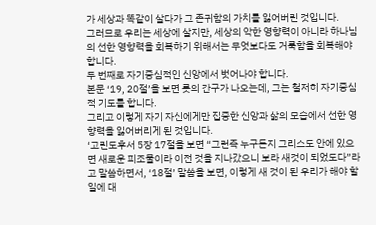가 세상과 똑같이 살다가 그 존귀함의 가치를 잃어버린 것입니다.
그러므로 우리는 세상에 살지만, 세상의 악한 영향력이 아니라 하나님의 선한 영향력을 회복하기 위해서는 무엇보다도 거룩함을 회복해야 합니다.
두 번째로 자기중심적인 신앙에서 벗어나야 합니다.
본문 ‘19, 20절’을 보면 롯의 간구가 나오는데, 그는 철저히 자기중심적 기도를 합니다.
그리고 이렇게 자기 자신에게만 집중한 신앙과 삶의 모습에서 선한 영향력을 잃어버리게 된 것입니다.
‘고린도후서 5장 17절을 보면 “그런즉 누구든지 그리스도 안에 있으면 새로운 피조물이라 이전 것을 지나갔으니 보라 새것이 되었도다”라고 말씀하면서, ‘18절’ 말씀을 보면, 이렇게 새 것이 된 우리가 해야 할 일에 대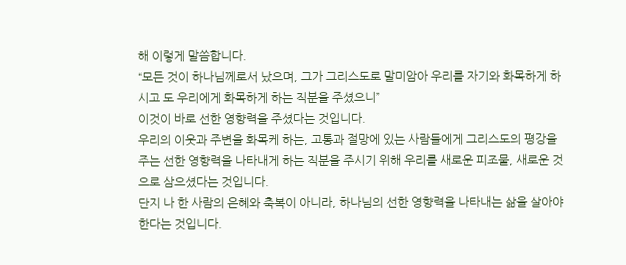해 이렇게 말씀합니다.
“모든 것이 하나님께로서 났으며, 그가 그리스도로 말미암아 우리를 자기와 화목하게 하시고 도 우리에게 화목하게 하는 직분을 주셨으니”
이것이 바로 선한 영향력을 주셨다는 것입니다.
우리의 이웃과 주변을 화목케 하는, 고통과 절망에 있는 사람들에게 그리스도의 평강을 주는 선한 영향력을 나타내게 하는 직분을 주시기 위해 우리를 새로운 피조물, 새로운 것으로 삼으셨다는 것입니다.
단지 나 한 사람의 은혜와 축복이 아니라, 하나님의 선한 영향력을 나타내는 삶을 살아야 한다는 것입니다.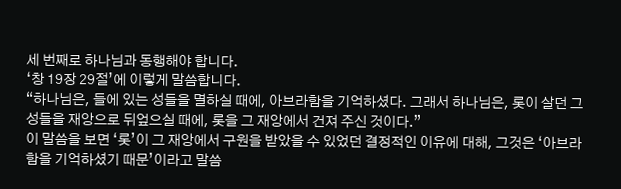세 번째로 하나님과 동행해야 합니다.
‘창 19장 29절’에 이렇게 말씀합니다.
“하나님은, 들에 있는 성들을 멸하실 때에, 아브라함을 기억하셨다. 그래서 하나님은, 롯이 살던 그 성들을 재앙으로 뒤엎으실 때에, 롯을 그 재앙에서 건져 주신 것이다.”
이 말씀을 보면 ‘롯’이 그 재앙에서 구원을 받았을 수 있었던 결정적인 이유에 대해, 그것은 ‘아브라함을 기억하셨기 때문’이라고 말씀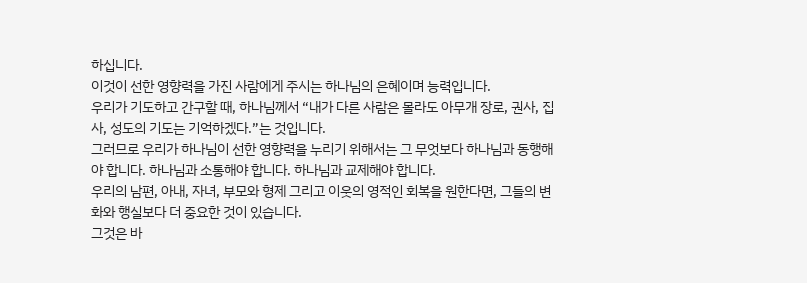하십니다.
이것이 선한 영향력을 가진 사람에게 주시는 하나님의 은혜이며 능력입니다.
우리가 기도하고 간구할 때, 하나님께서 “내가 다른 사람은 몰라도 아무개 장로, 권사, 집사, 성도의 기도는 기억하겠다.”는 것입니다.
그러므로 우리가 하나님이 선한 영향력을 누리기 위해서는 그 무엇보다 하나님과 동행해야 합니다. 하나님과 소통해야 합니다. 하나님과 교제해야 합니다.
우리의 남편, 아내, 자녀, 부모와 형제 그리고 이웃의 영적인 회복을 원한다면, 그들의 변화와 행실보다 더 중요한 것이 있습니다.
그것은 바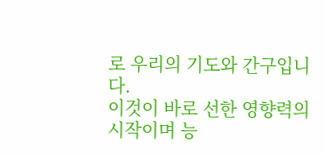로 우리의 기도와 간구입니다.
이것이 바로 선한 영향력의 시작이며 능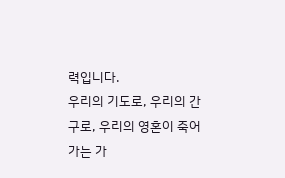력입니다.
우리의 기도로, 우리의 간구로, 우리의 영혼이 죽어가는 가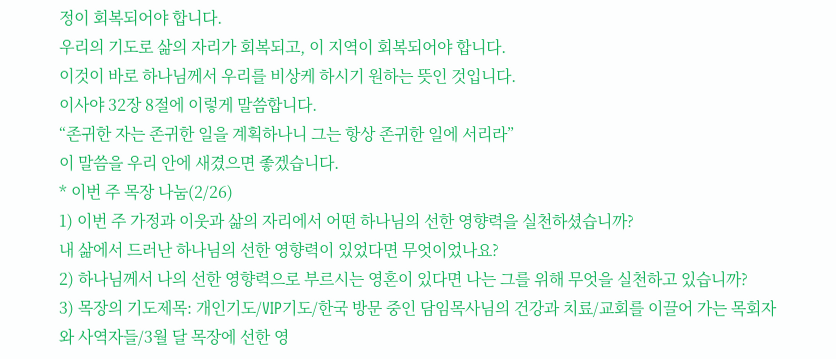정이 회복되어야 합니다.
우리의 기도로 삶의 자리가 회복되고, 이 지역이 회복되어야 합니다.
이것이 바로 하나님께서 우리를 비상케 하시기 원하는 뜻인 것입니다.
이사야 32장 8절에 이렇게 말씀합니다.
“존귀한 자는 존귀한 일을 계획하나니 그는 항상 존귀한 일에 서리라”
이 말씀을 우리 안에 새겼으면 좋겠습니다.
* 이번 주 목장 나눔(2/26)
1) 이번 주 가정과 이웃과 삶의 자리에서 어떤 하나님의 선한 영향력을 실천하셨습니까?
내 삶에서 드러난 하나님의 선한 영향력이 있었다면 무엇이었나요?
2) 하나님께서 나의 선한 영향력으로 부르시는 영혼이 있다면 나는 그를 위해 무엇을 실천하고 있습니까?
3) 목장의 기도제목: 개인기도/VIP기도/한국 방문 중인 담임목사님의 건강과 치료/교회를 이끌어 가는 목회자와 사역자들/3월 달 목장에 선한 영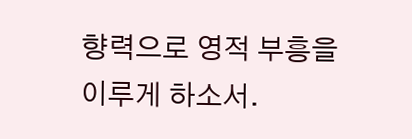향력으로 영적 부흥을 이루게 하소서.